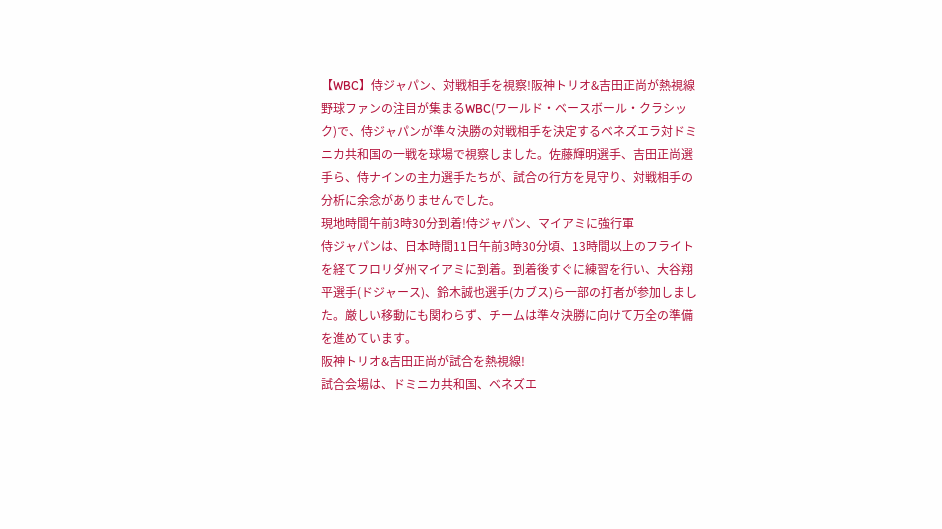【WBC】侍ジャパン、対戦相手を視察!阪神トリオ&吉田正尚が熱視線
野球ファンの注目が集まるWBC(ワールド・ベースボール・クラシック)で、侍ジャパンが準々決勝の対戦相手を決定するベネズエラ対ドミニカ共和国の一戦を球場で視察しました。佐藤輝明選手、吉田正尚選手ら、侍ナインの主力選手たちが、試合の行方を見守り、対戦相手の分析に余念がありませんでした。
現地時間午前3時30分到着!侍ジャパン、マイアミに強行軍
侍ジャパンは、日本時間11日午前3時30分頃、13時間以上のフライトを経てフロリダ州マイアミに到着。到着後すぐに練習を行い、大谷翔平選手(ドジャース)、鈴木誠也選手(カブス)ら一部の打者が参加しました。厳しい移動にも関わらず、チームは準々決勝に向けて万全の準備を進めています。
阪神トリオ&吉田正尚が試合を熱視線!
試合会場は、ドミニカ共和国、ベネズエ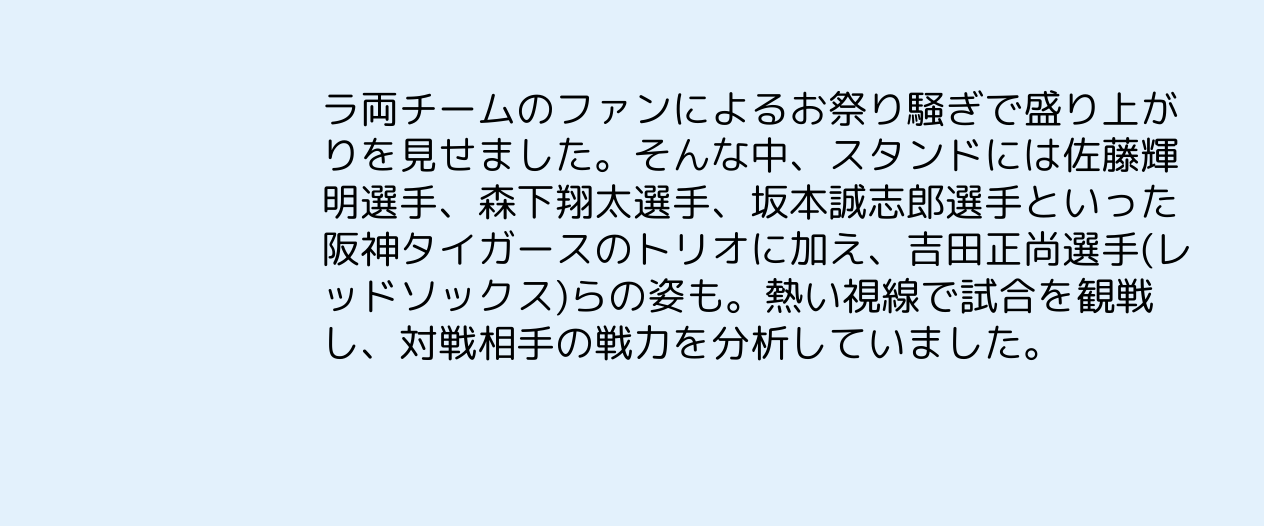ラ両チームのファンによるお祭り騒ぎで盛り上がりを見せました。そんな中、スタンドには佐藤輝明選手、森下翔太選手、坂本誠志郎選手といった阪神タイガースのトリオに加え、吉田正尚選手(レッドソックス)らの姿も。熱い視線で試合を観戦し、対戦相手の戦力を分析していました。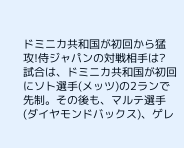ドミニカ共和国が初回から猛攻!侍ジャパンの対戦相手は?
試合は、ドミニカ共和国が初回にソト選手(メッツ)の2ランで先制。その後も、マルテ選手(ダイヤモンドバックス)、ゲレ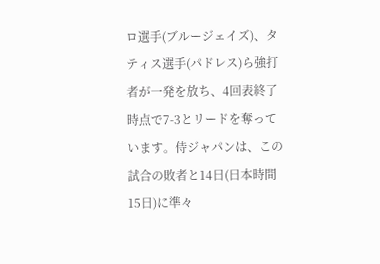ロ選手(ブルージェイズ)、タティス選手(パドレス)ら強打者が一発を放ち、4回表終了時点で7-3とリードを奪っています。侍ジャパンは、この試合の敗者と14日(日本時間15日)に準々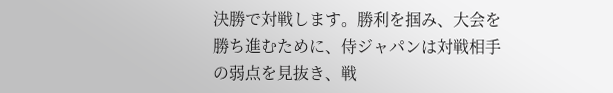決勝で対戦します。勝利を掴み、大会を勝ち進むために、侍ジャパンは対戦相手の弱点を見抜き、戦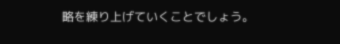略を練り上げていくことでしょう。